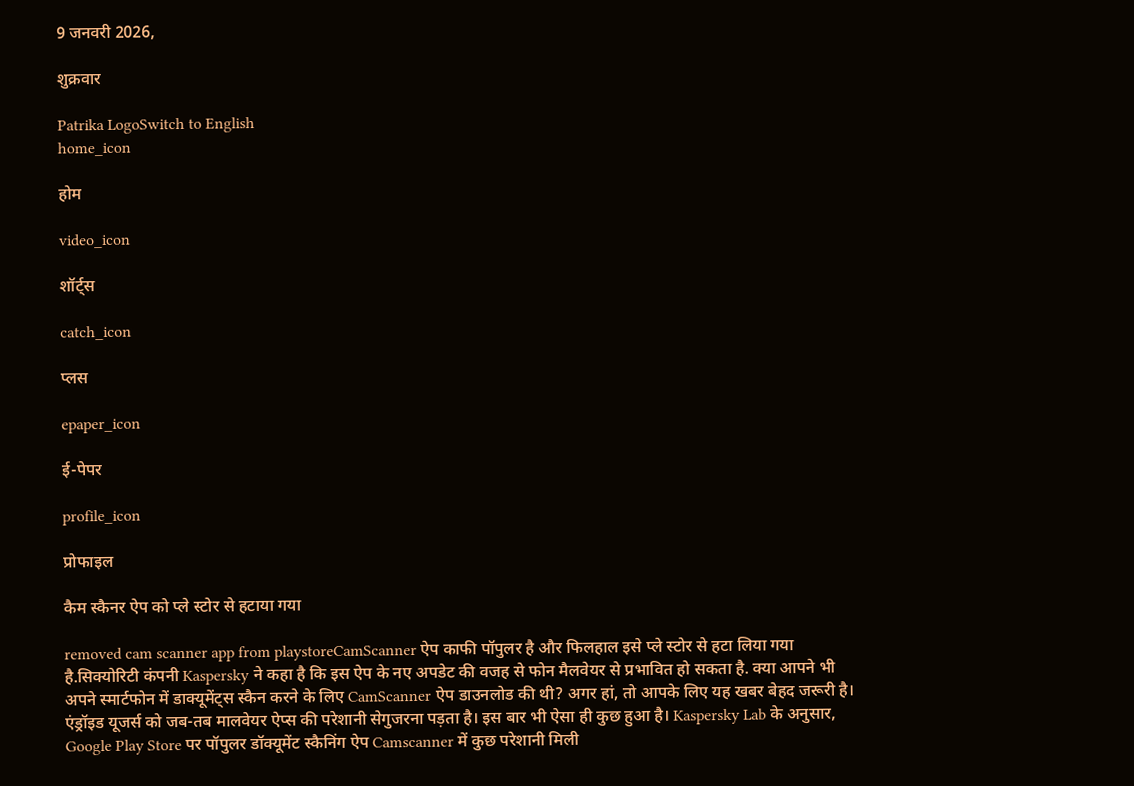9 जनवरी 2026,

शुक्रवार

Patrika LogoSwitch to English
home_icon

होम

video_icon

शॉर्ट्स

catch_icon

प्लस

epaper_icon

ई-पेपर

profile_icon

प्रोफाइल

कैम स्कैनर ऐप को प्ले स्टोर से हटाया गया

removed cam scanner app from playstoreCamScanner ऐप काफी पॉपुलर है और फिलहाल इसे प्ले स्टोर से हटा लिया गया है.सिक्योरिटी कंपनी Kaspersky ने कहा है कि इस ऐप के नए अपडेट की वजह से फोन मैलवेयर से प्रभावित हो सकता है. क्या आपने भी अपने स्मार्टफोन में डाक्यूमेंट्स स्कैन करने के लिए CamScanner ऐप डाउनलोड की थी? अगर हां, तो आपके लिए यह खबर बेहद जरूरी है। एंड्रॉइड यूजर्स को जब-तब मालवेयर ऐप्स की परेशानी सेगुजरना पड़ता है। इस बार भी ऐसा ही कुछ हुआ है। Kaspersky Lab के अनुसार, Google Play Store पर पॉपुलर डॉक्यूमेंट स्कैनिंग ऐप Camscanner में कुछ परेशानी मिली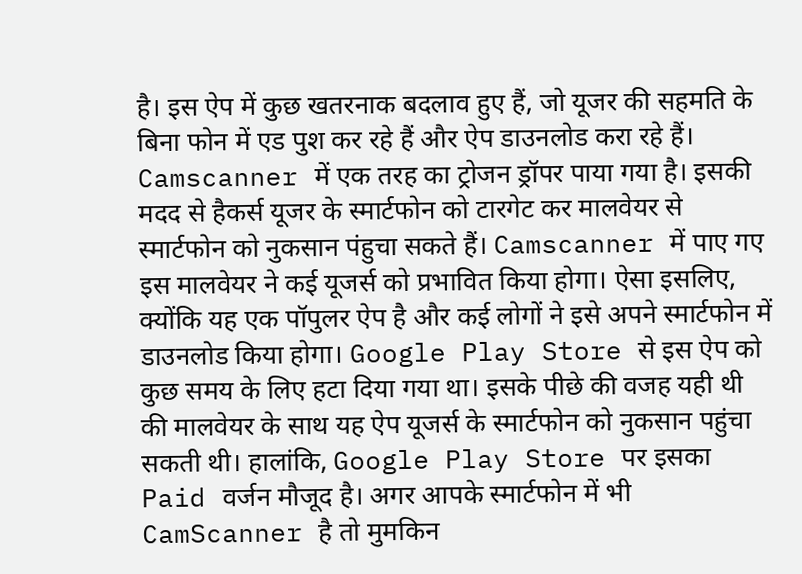है। इस ऐप में कुछ खतरनाक बदलाव हुए हैं, जो यूजर की सहमति के बिना फोन में एड पुश कर रहे हैं और ऐप डाउनलोड करा रहे हैं। Camscanner में एक तरह का ट्रोजन ड्रॉपर पाया गया है। इसकी मदद से हैकर्स यूजर के स्मार्टफोन को टारगेट कर मालवेयर से स्मार्टफोन को नुकसान पंहुचा सकते हैं। Camscanner में पाए गए इस मालवेयर ने कई यूजर्स को प्रभावित किया होगा। ऐसा इसलिए, क्योंकि यह एक पॉपुलर ऐप है और कई लोगों ने इसे अपने स्मार्टफोन में डाउनलोड किया होगा। Google Play Store से इस ऐप को कुछ समय के लिए हटा दिया गया था। इसके पीछे की वजह यही थी की मालवेयर के साथ यह ऐप यूजर्स के स्मार्टफोन को नुकसान पहुंचा सकती थी। हालांकि, Google Play Store पर इसका Paid वर्जन मौजूद है। अगर आपके स्मार्टफोन में भी CamScanner है तो मुमकिन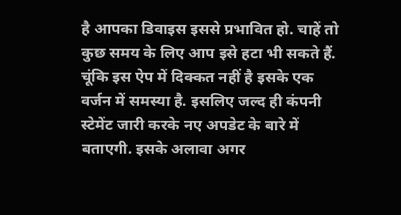है आपका डिवाइस इससे प्रभावित हो. चाहें तो कुछ समय के लिए आप इसे हटा भी सकते हैं. चूंकि इस ऐप में दिक्कत नहीं है इसके एक वर्जन में समस्या है. इसलिए जल्द ही कंपनी स्टेमेंट जारी करके नए अपडेट के बारे में बताएगी. इसके अलावा अगर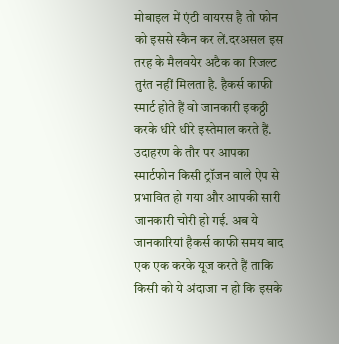मोबाइल में एंटी वायरस है तो फोन को इससे स्कैन कर लें.दरअसल इस तरह के मैलवयेर अटैक का रिजल्ट तुरंत नहीं मिलता है. हैकर्स काफी स्मार्ट होते हैं वो जानकारी इकठ्ठी करके धीरे धीरे इस्तेमाल करते हैं. उदाहरण के तौर पर आपका स्मार्टफोन किसी ट्रॉजन वाले ऐप से प्रभावित हो गया और आपकी सारी जानकारी चोरी हो गई. अब ये जानकारियां हैकर्स काफी समय बाद एक एक करके यूज करते हैं ताकि किसी को ये अंदाजा न हो कि इसके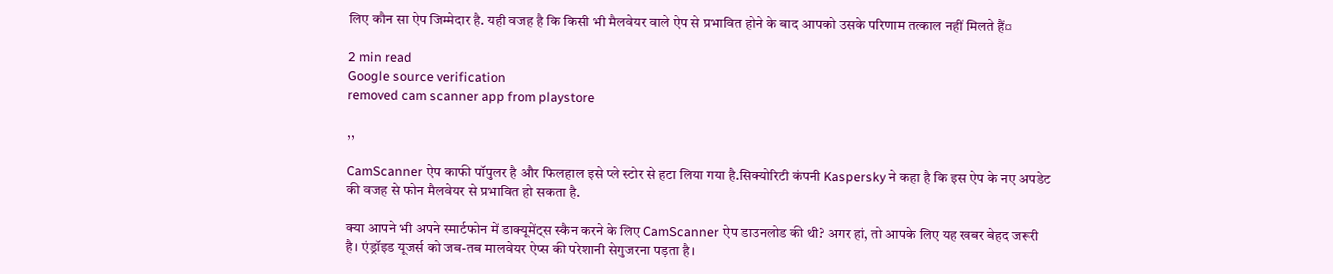लिए कौन सा ऐप जिम्मेदार है. यही वजह है कि किसी भी मैलवेयर वाले ऐप से प्रभावित होने के बाद आपको उसके परिणाम तत्काल नहीं मिलते हैं¤

2 min read
Google source verification
removed cam scanner app from playstore

,,

CamScanner ऐप काफी पॉपुलर है और फिलहाल इसे प्ले स्टोर से हटा लिया गया है.सिक्योरिटी कंपनी Kaspersky ने कहा है कि इस ऐप के नए अपडेट की वजह से फोन मैलवेयर से प्रभावित हो सकता है.

क्या आपने भी अपने स्मार्टफोन में डाक्यूमेंट्स स्कैन करने के लिए CamScanner ऐप डाउनलोड की थी? अगर हां, तो आपके लिए यह खबर बेहद जरूरी है। एंड्रॉइड यूजर्स को जब-तब मालवेयर ऐप्स की परेशानी सेगुजरना पड़ता है।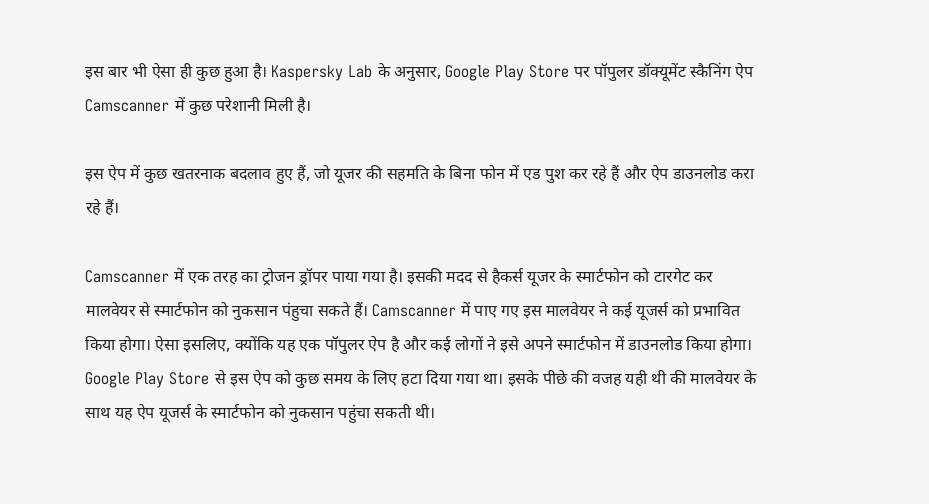इस बार भी ऐसा ही कुछ हुआ है। Kaspersky Lab के अनुसार, Google Play Store पर पॉपुलर डॉक्यूमेंट स्कैनिंग ऐप Camscanner में कुछ परेशानी मिली है।

इस ऐप में कुछ खतरनाक बदलाव हुए हैं, जो यूजर की सहमति के बिना फोन में एड पुश कर रहे हैं और ऐप डाउनलोड करा रहे हैं।

Camscanner में एक तरह का ट्रोजन ड्रॉपर पाया गया है। इसकी मदद से हैकर्स यूजर के स्मार्टफोन को टारगेट कर मालवेयर से स्मार्टफोन को नुकसान पंहुचा सकते हैं। Camscanner में पाए गए इस मालवेयर ने कई यूजर्स को प्रभावित किया होगा। ऐसा इसलिए, क्योंकि यह एक पॉपुलर ऐप है और कई लोगों ने इसे अपने स्मार्टफोन में डाउनलोड किया होगा। Google Play Store से इस ऐप को कुछ समय के लिए हटा दिया गया था। इसके पीछे की वजह यही थी की मालवेयर के साथ यह ऐप यूजर्स के स्मार्टफोन को नुकसान पहुंचा सकती थी।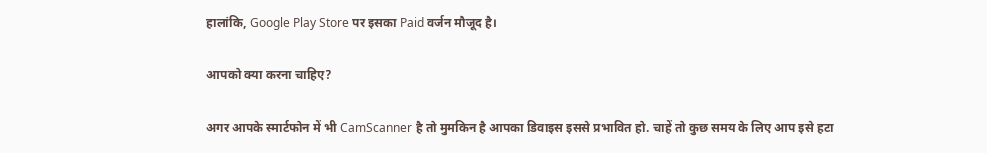हालांकि, Google Play Store पर इसका Paid वर्जन मौजूद है।

आपको क्या करना चाहिए?

अगर आपके स्मार्टफोन में भी CamScanner है तो मुमकिन है आपका डिवाइस इससे प्रभावित हो. चाहें तो कुछ समय के लिए आप इसे हटा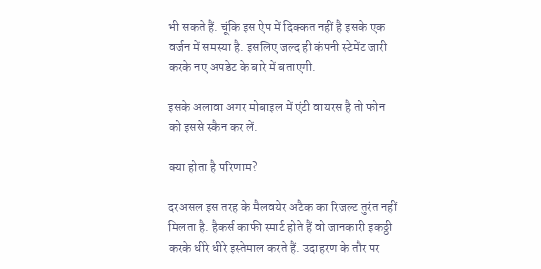भी सकते हैं. चूंकि इस ऐप में दिक्कत नहीं है इसके एक वर्जन में समस्या है. इसलिए जल्द ही कंपनी स्टेमेंट जारी करके नए अपडेट के बारे में बताएगी.

इसके अलावा अगर मोबाइल में एंटी वायरस है तो फोन को इससे स्कैन कर लें.

क्या होता है परिणाम?

दरअसल इस तरह के मैलवयेर अटैक का रिजल्ट तुरंत नहीं मिलता है. हैकर्स काफी स्मार्ट होते हैं वो जानकारी इकठ्ठी करके धीरे धीरे इस्तेमाल करते हैं. उदाहरण के तौर पर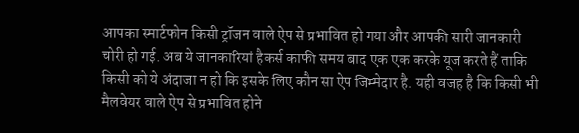आपका स्मार्टफोन किसी ट्रॉजन वाले ऐप से प्रभावित हो गया और आपकी सारी जानकारी चोरी हो गई. अब ये जानकारियां हैकर्स काफी समय बाद एक एक करके यूज करते हैं ताकि किसी को ये अंदाजा न हो कि इसके लिए कौन सा ऐप जिम्मेदार है. यही वजह है कि किसी भी मैलवेयर वाले ऐप से प्रभावित होने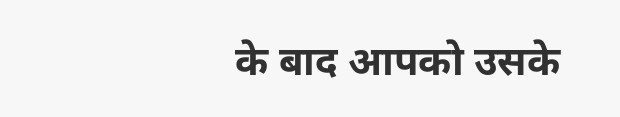के बाद आपको उसके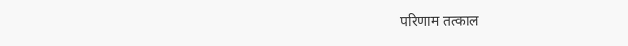परिणाम तत्काल